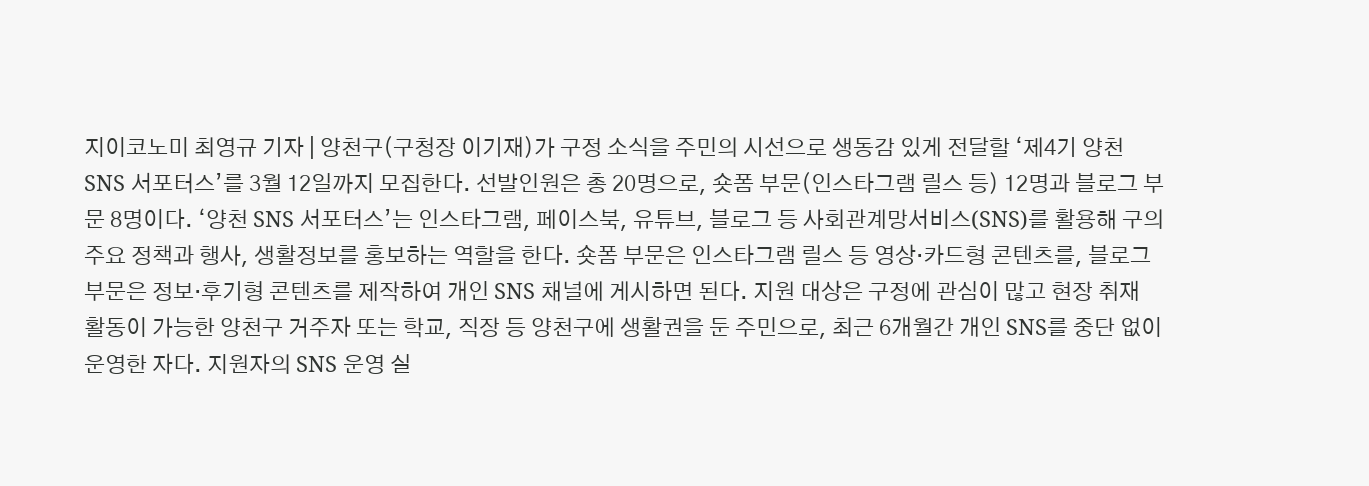지이코노미 최영규 기자 | 양천구(구청장 이기재)가 구정 소식을 주민의 시선으로 생동감 있게 전달할 ‘제4기 양천 SNS 서포터스’를 3월 12일까지 모집한다. 선발인원은 총 20명으로, 숏폼 부문(인스타그램 릴스 등) 12명과 블로그 부문 8명이다. ‘양천 SNS 서포터스’는 인스타그램, 페이스북, 유튜브, 블로그 등 사회관계망서비스(SNS)를 활용해 구의 주요 정책과 행사, 생활정보를 홍보하는 역할을 한다. 숏폼 부문은 인스타그램 릴스 등 영상·카드형 콘텐츠를, 블로그 부문은 정보·후기형 콘텐츠를 제작하여 개인 SNS 채널에 게시하면 된다. 지원 대상은 구정에 관심이 많고 현장 취재 활동이 가능한 양천구 거주자 또는 학교, 직장 등 양천구에 생활권을 둔 주민으로, 최근 6개월간 개인 SNS를 중단 없이 운영한 자다. 지원자의 SNS 운영 실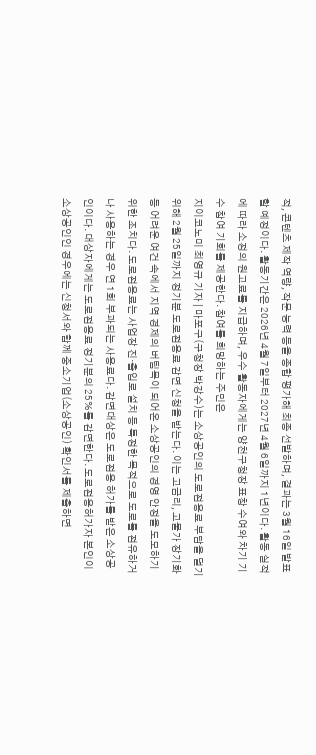적, 콘텐츠 제작 역량, 작문 능력 등을 종합 평가해 최종 선발하며, 결과는 3월 16일 발표할 예정이다. 활동기간은 2026년 4월 7일부터 2027년 4월 6일까지 1년이다. 활동 실적에 따라 소정의 원고료를 지급하며, 우수 활동자에게는 양천구청장 표창 수여와 차기 기수 참여 기회를 제공한다. 참여를 희망하는 주민은
지이코노미 최영규 기자 | 마포구(구청장 박강수)는 소상공인의 도로점용료 부담을 덜기 위해 2월 25일까지 정기분 도로점용료 감면 신청을 받는다. 이는 고금리, 고물가 장기화 등 어려운 여건 속에서 지역 경제의 버팀목이 되어온 소상공인의 경영 안정을 도모하기 위한 조치다. 도로점용료는 사업장 진·출입로 설치 등 특정한 목적으로 도로를 점유하거나 사용하는 경우 연 1회 부과되는 사용료다. 감면대상은 도로점용 허가를 받은 소상공인이다. 대상자에게는 도로점용료 정기분의 25%를 감면한다. 도로점용허가자 본인이 소상공인인 경우에는 신청서와 함께 중소기업(소상공인) 확인서를 제출하면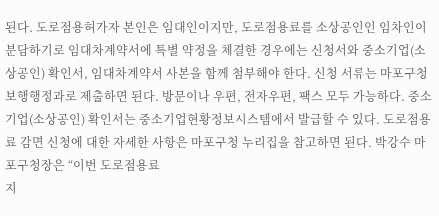된다. 도로점용허가자 본인은 임대인이지만, 도로점용료를 소상공인인 임차인이 분담하기로 임대차계약서에 특별 약정을 체결한 경우에는 신청서와 중소기업(소상공인) 확인서, 임대차계약서 사본을 함께 첨부해야 한다. 신청 서류는 마포구청 보행행정과로 제출하면 된다. 방문이나 우편, 전자우편, 팩스 모두 가능하다. 중소기업(소상공인) 확인서는 중소기업현황정보시스템에서 발급할 수 있다. 도로점용료 감면 신청에 대한 자세한 사항은 마포구청 누리집을 참고하면 된다. 박강수 마포구청장은 “이번 도로점용료
지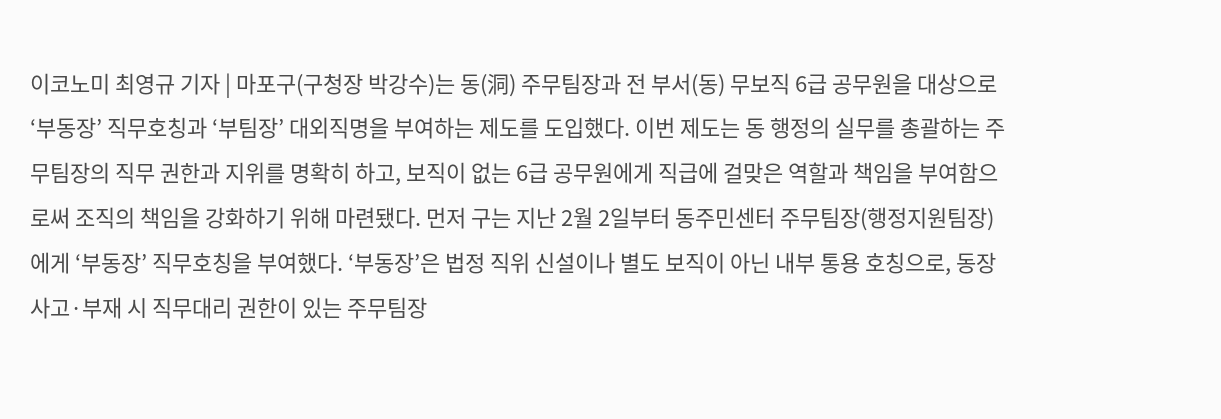이코노미 최영규 기자 | 마포구(구청장 박강수)는 동(洞) 주무팀장과 전 부서(동) 무보직 6급 공무원을 대상으로 ‘부동장’ 직무호칭과 ‘부팀장’ 대외직명을 부여하는 제도를 도입했다. 이번 제도는 동 행정의 실무를 총괄하는 주무팀장의 직무 권한과 지위를 명확히 하고, 보직이 없는 6급 공무원에게 직급에 걸맞은 역할과 책임을 부여함으로써 조직의 책임을 강화하기 위해 마련됐다. 먼저 구는 지난 2월 2일부터 동주민센터 주무팀장(행정지원팀장)에게 ‘부동장’ 직무호칭을 부여했다. ‘부동장’은 법정 직위 신설이나 별도 보직이 아닌 내부 통용 호칭으로, 동장 사고·부재 시 직무대리 권한이 있는 주무팀장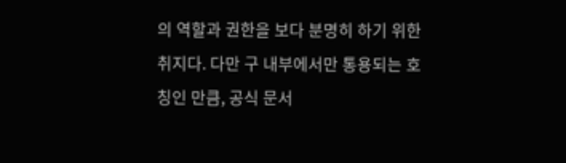의 역할과 권한을 보다 분명히 하기 위한 취지다. 다만 구 내부에서만 통용되는 호칭인 만큼, 공식 문서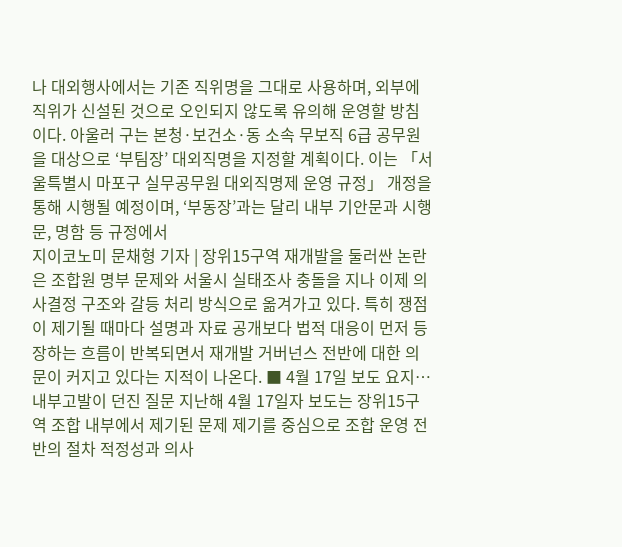나 대외행사에서는 기존 직위명을 그대로 사용하며, 외부에 직위가 신설된 것으로 오인되지 않도록 유의해 운영할 방침이다. 아울러 구는 본청·보건소·동 소속 무보직 6급 공무원을 대상으로 ‘부팀장’ 대외직명을 지정할 계획이다. 이는 「서울특별시 마포구 실무공무원 대외직명제 운영 규정」 개정을 통해 시행될 예정이며, ‘부동장’과는 달리 내부 기안문과 시행문, 명함 등 규정에서
지이코노미 문채형 기자 | 장위15구역 재개발을 둘러싼 논란은 조합원 명부 문제와 서울시 실태조사 충돌을 지나 이제 의사결정 구조와 갈등 처리 방식으로 옮겨가고 있다. 특히 쟁점이 제기될 때마다 설명과 자료 공개보다 법적 대응이 먼저 등장하는 흐름이 반복되면서 재개발 거버넌스 전반에 대한 의문이 커지고 있다는 지적이 나온다. ■ 4월 17일 보도 요지…내부고발이 던진 질문 지난해 4월 17일자 보도는 장위15구역 조합 내부에서 제기된 문제 제기를 중심으로 조합 운영 전반의 절차 적정성과 의사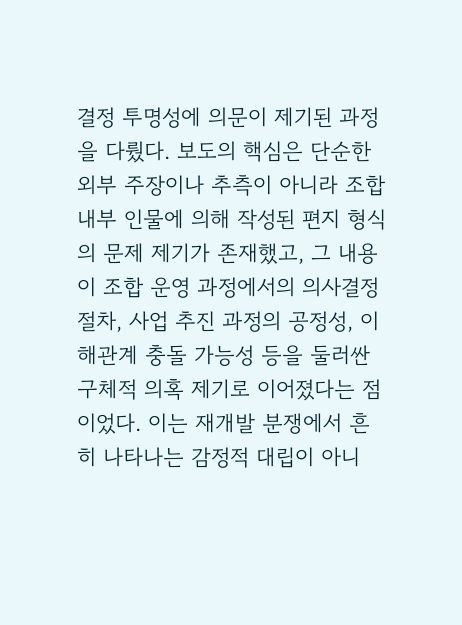결정 투명성에 의문이 제기된 과정을 다뤘다. 보도의 핵심은 단순한 외부 주장이나 추측이 아니라 조합 내부 인물에 의해 작성된 편지 형식의 문제 제기가 존재했고, 그 내용이 조합 운영 과정에서의 의사결정 절차, 사업 추진 과정의 공정성, 이해관계 충돌 가능성 등을 둘러싼 구체적 의혹 제기로 이어졌다는 점이었다. 이는 재개발 분쟁에서 흔히 나타나는 감정적 대립이 아니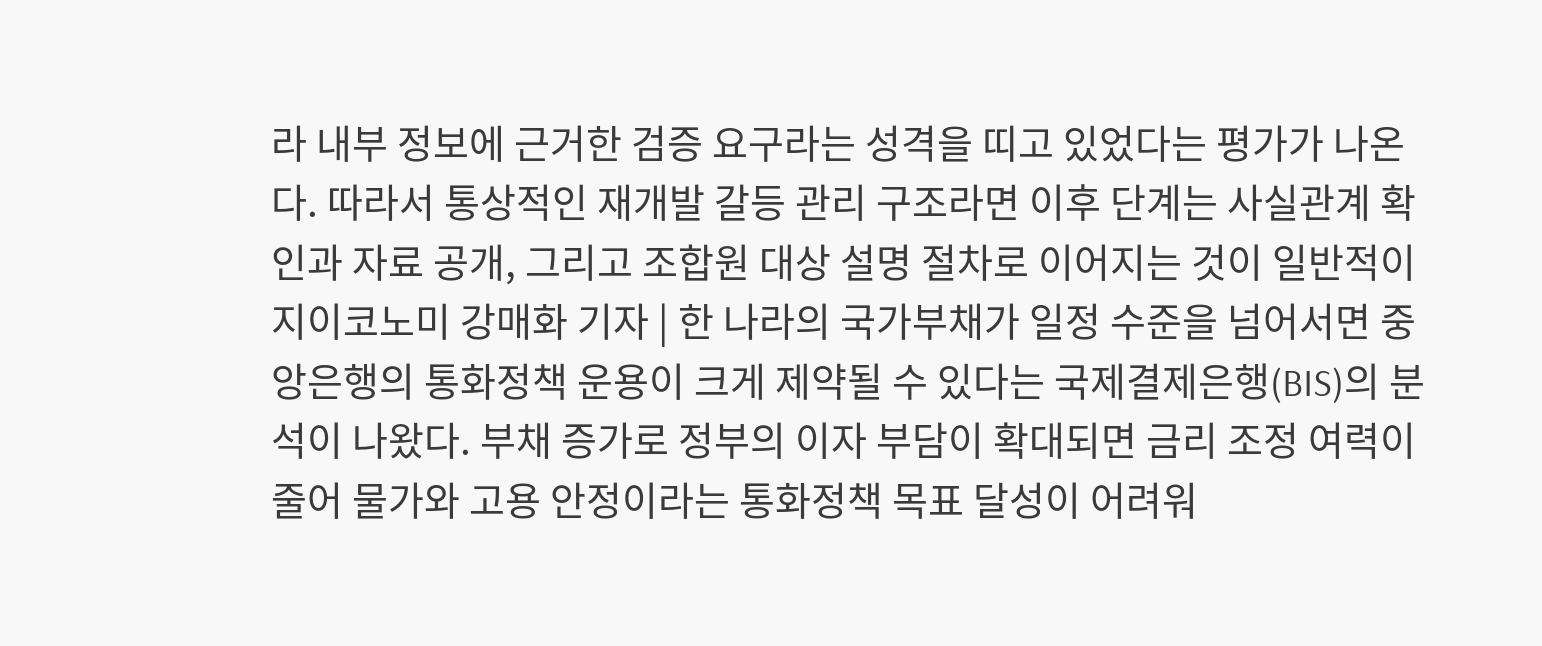라 내부 정보에 근거한 검증 요구라는 성격을 띠고 있었다는 평가가 나온다. 따라서 통상적인 재개발 갈등 관리 구조라면 이후 단계는 사실관계 확인과 자료 공개, 그리고 조합원 대상 설명 절차로 이어지는 것이 일반적이
지이코노미 강매화 기자 | 한 나라의 국가부채가 일정 수준을 넘어서면 중앙은행의 통화정책 운용이 크게 제약될 수 있다는 국제결제은행(BIS)의 분석이 나왔다. 부채 증가로 정부의 이자 부담이 확대되면 금리 조정 여력이 줄어 물가와 고용 안정이라는 통화정책 목표 달성이 어려워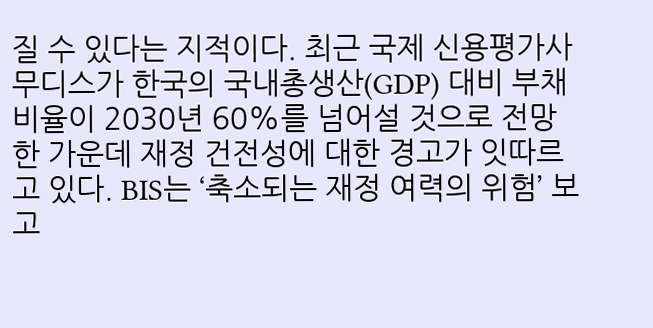질 수 있다는 지적이다. 최근 국제 신용평가사 무디스가 한국의 국내총생산(GDP) 대비 부채비율이 2030년 60%를 넘어설 것으로 전망한 가운데 재정 건전성에 대한 경고가 잇따르고 있다. BIS는 ‘축소되는 재정 여력의 위험’ 보고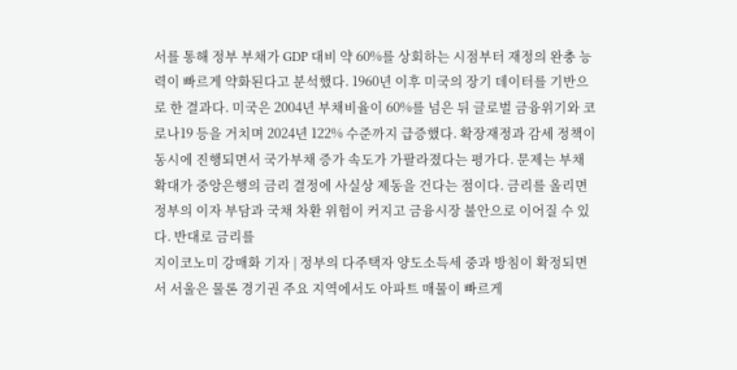서를 통해 정부 부채가 GDP 대비 약 60%를 상회하는 시점부터 재정의 완충 능력이 빠르게 약화된다고 분석했다. 1960년 이후 미국의 장기 데이터를 기반으로 한 결과다. 미국은 2004년 부채비율이 60%를 넘은 뒤 글로벌 금융위기와 코로나19 등을 거치며 2024년 122% 수준까지 급증했다. 확장재정과 감세 정책이 동시에 진행되면서 국가부채 증가 속도가 가팔라졌다는 평가다. 문제는 부채 확대가 중앙은행의 금리 결정에 사실상 제동을 건다는 점이다. 금리를 올리면 정부의 이자 부담과 국채 차환 위험이 커지고 금융시장 불안으로 이어질 수 있다. 반대로 금리를
지이코노미 강매화 기자 | 정부의 다주택자 양도소득세 중과 방침이 확정되면서 서울은 물론 경기권 주요 지역에서도 아파트 매물이 빠르게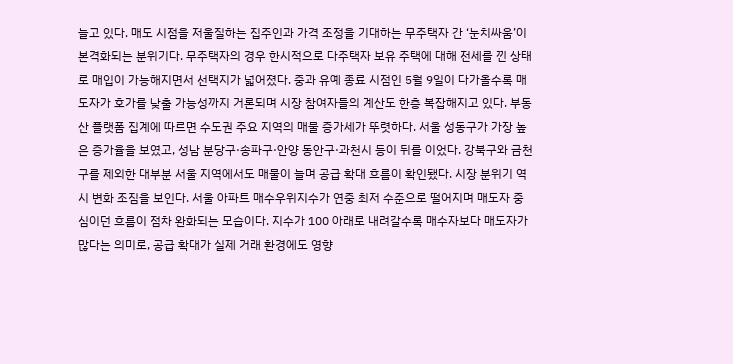늘고 있다. 매도 시점을 저울질하는 집주인과 가격 조정을 기대하는 무주택자 간 ‘눈치싸움’이 본격화되는 분위기다. 무주택자의 경우 한시적으로 다주택자 보유 주택에 대해 전세를 낀 상태로 매입이 가능해지면서 선택지가 넓어졌다. 중과 유예 종료 시점인 5월 9일이 다가올수록 매도자가 호가를 낮출 가능성까지 거론되며 시장 참여자들의 계산도 한층 복잡해지고 있다. 부동산 플랫폼 집계에 따르면 수도권 주요 지역의 매물 증가세가 뚜렷하다. 서울 성동구가 가장 높은 증가율을 보였고, 성남 분당구·송파구·안양 동안구·과천시 등이 뒤를 이었다. 강북구와 금천구를 제외한 대부분 서울 지역에서도 매물이 늘며 공급 확대 흐름이 확인됐다. 시장 분위기 역시 변화 조짐을 보인다. 서울 아파트 매수우위지수가 연중 최저 수준으로 떨어지며 매도자 중심이던 흐름이 점차 완화되는 모습이다. 지수가 100 아래로 내려갈수록 매수자보다 매도자가 많다는 의미로, 공급 확대가 실제 거래 환경에도 영향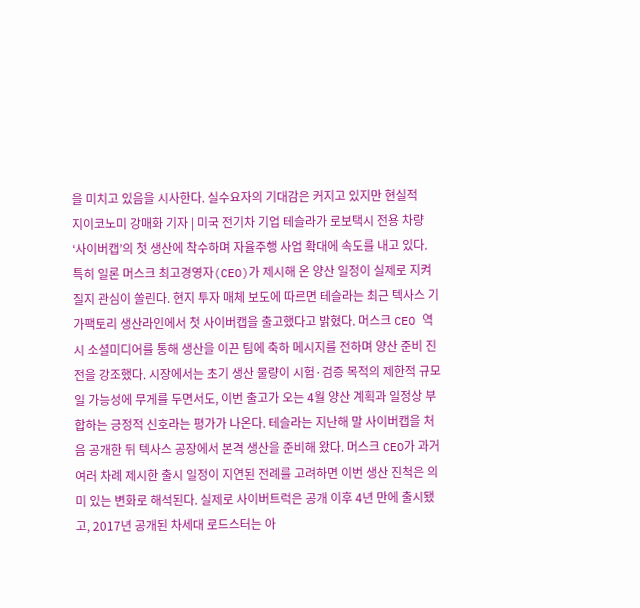을 미치고 있음을 시사한다. 실수요자의 기대감은 커지고 있지만 현실적
지이코노미 강매화 기자 | 미국 전기차 기업 테슬라가 로보택시 전용 차량 ‘사이버캡’의 첫 생산에 착수하며 자율주행 사업 확대에 속도를 내고 있다. 특히 일론 머스크 최고경영자(CEO)가 제시해 온 양산 일정이 실제로 지켜질지 관심이 쏠린다. 현지 투자 매체 보도에 따르면 테슬라는 최근 텍사스 기가팩토리 생산라인에서 첫 사이버캡을 출고했다고 밝혔다. 머스크 CEO 역시 소셜미디어를 통해 생산을 이끈 팀에 축하 메시지를 전하며 양산 준비 진전을 강조했다. 시장에서는 초기 생산 물량이 시험·검증 목적의 제한적 규모일 가능성에 무게를 두면서도, 이번 출고가 오는 4월 양산 계획과 일정상 부합하는 긍정적 신호라는 평가가 나온다. 테슬라는 지난해 말 사이버캡을 처음 공개한 뒤 텍사스 공장에서 본격 생산을 준비해 왔다. 머스크 CEO가 과거 여러 차례 제시한 출시 일정이 지연된 전례를 고려하면 이번 생산 진척은 의미 있는 변화로 해석된다. 실제로 사이버트럭은 공개 이후 4년 만에 출시됐고, 2017년 공개된 차세대 로드스터는 아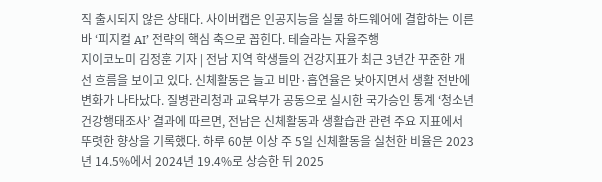직 출시되지 않은 상태다. 사이버캡은 인공지능을 실물 하드웨어에 결합하는 이른바 ‘피지컬 AI’ 전략의 핵심 축으로 꼽힌다. 테슬라는 자율주행
지이코노미 김정훈 기자 | 전남 지역 학생들의 건강지표가 최근 3년간 꾸준한 개선 흐름을 보이고 있다. 신체활동은 늘고 비만·흡연율은 낮아지면서 생활 전반에 변화가 나타났다. 질병관리청과 교육부가 공동으로 실시한 국가승인 통계 ‘청소년건강행태조사’ 결과에 따르면, 전남은 신체활동과 생활습관 관련 주요 지표에서 뚜렷한 향상을 기록했다. 하루 60분 이상 주 5일 신체활동을 실천한 비율은 2023년 14.5%에서 2024년 19.4%로 상승한 뒤 2025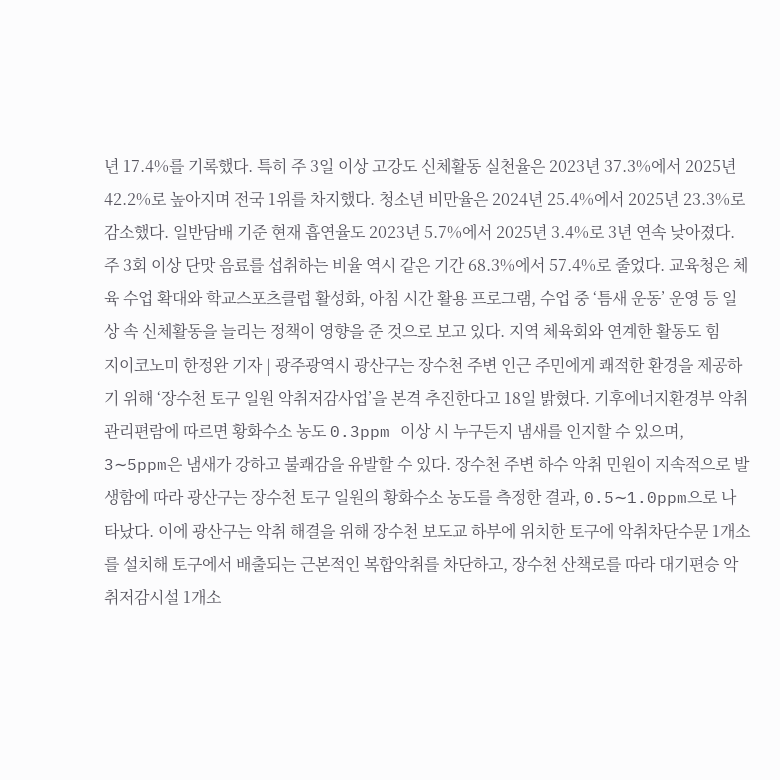년 17.4%를 기록했다. 특히 주 3일 이상 고강도 신체활동 실천율은 2023년 37.3%에서 2025년 42.2%로 높아지며 전국 1위를 차지했다. 청소년 비만율은 2024년 25.4%에서 2025년 23.3%로 감소했다. 일반담배 기준 현재 흡연율도 2023년 5.7%에서 2025년 3.4%로 3년 연속 낮아졌다. 주 3회 이상 단맛 음료를 섭취하는 비율 역시 같은 기간 68.3%에서 57.4%로 줄었다. 교육청은 체육 수업 확대와 학교스포츠클럽 활성화, 아침 시간 활용 프로그램, 수업 중 ‘틈새 운동’ 운영 등 일상 속 신체활동을 늘리는 정책이 영향을 준 것으로 보고 있다. 지역 체육회와 연계한 활동도 힘
지이코노미 한정완 기자 | 광주광역시 광산구는 장수천 주변 인근 주민에게 쾌적한 환경을 제공하기 위해 ‘장수천 토구 일원 악취저감사업’을 본격 추진한다고 18일 밝혔다. 기후에너지환경부 악취관리편람에 따르면 황화수소 농도 0.3ppm 이상 시 누구든지 냄새를 인지할 수 있으며, 3∼5ppm은 냄새가 강하고 불쾌감을 유발할 수 있다. 장수천 주변 하수 악취 민원이 지속적으로 발생함에 따라 광산구는 장수천 토구 일원의 황화수소 농도를 측정한 결과, 0.5∼1.0ppm으로 나타났다. 이에 광산구는 악취 해결을 위해 장수천 보도교 하부에 위치한 토구에 악취차단수문 1개소를 설치해 토구에서 배출되는 근본적인 복합악취를 차단하고, 장수천 산책로를 따라 대기편승 악취저감시설 1개소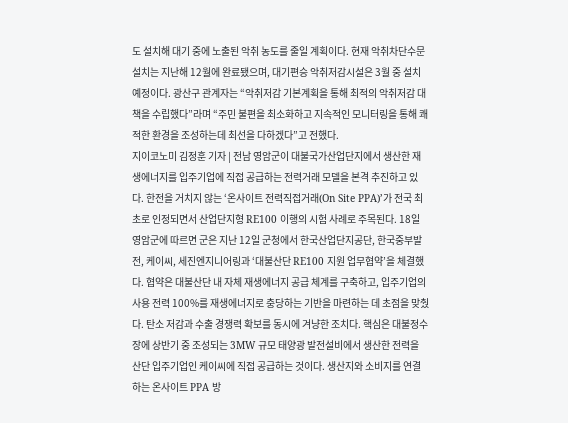도 설치해 대기 중에 노출된 악취 농도를 줄일 계획이다. 현재 악취차단수문 설치는 지난해 12월에 완료됐으며, 대기편승 악취저감시설은 3월 중 설치 예정이다. 광산구 관계자는 “악취저감 기본계획을 통해 최적의 악취저감 대책을 수립했다”라며 “주민 불편을 최소화하고 지속적인 모니터링을 통해 쾌적한 환경을 조성하는데 최선을 다하겠다”고 전했다.
지이코노미 김정훈 기자 | 전남 영암군이 대불국가산업단지에서 생산한 재생에너지를 입주기업에 직접 공급하는 전력거래 모델을 본격 추진하고 있다. 한전을 거치지 않는 ‘온사이트 전력직접거래(On Site PPA)’가 전국 최초로 인정되면서 산업단지형 RE100 이행의 시험 사례로 주목된다. 18일 영암군에 따르면 군은 지난 12일 군청에서 한국산업단지공단, 한국중부발전, 케이씨, 세진엔지니어링과 ‘대불산단 RE100 지원 업무협약’을 체결했다. 협약은 대불산단 내 자체 재생에너지 공급 체계를 구축하고, 입주기업의 사용 전력 100%를 재생에너지로 충당하는 기반을 마련하는 데 초점을 맞췄다. 탄소 저감과 수출 경쟁력 확보를 동시에 겨냥한 조치다. 핵심은 대불정수장에 상반기 중 조성되는 3MW 규모 태양광 발전설비에서 생산한 전력을 산단 입주기업인 케이씨에 직접 공급하는 것이다. 생산지와 소비지를 연결하는 온사이트 PPA 방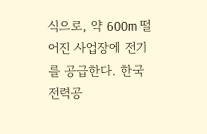식으로, 약 600m 떨어진 사업장에 전기를 공급한다. 한국전력공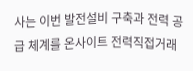사는 이번 발전설비 구축과 전력 공급 체계를 온사이트 전력직접거래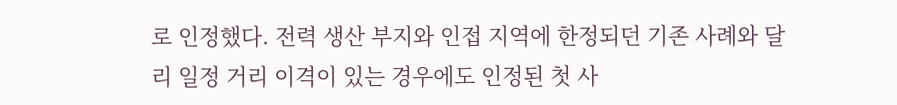로 인정했다. 전력 생산 부지와 인접 지역에 한정되던 기존 사례와 달리 일정 거리 이격이 있는 경우에도 인정된 첫 사